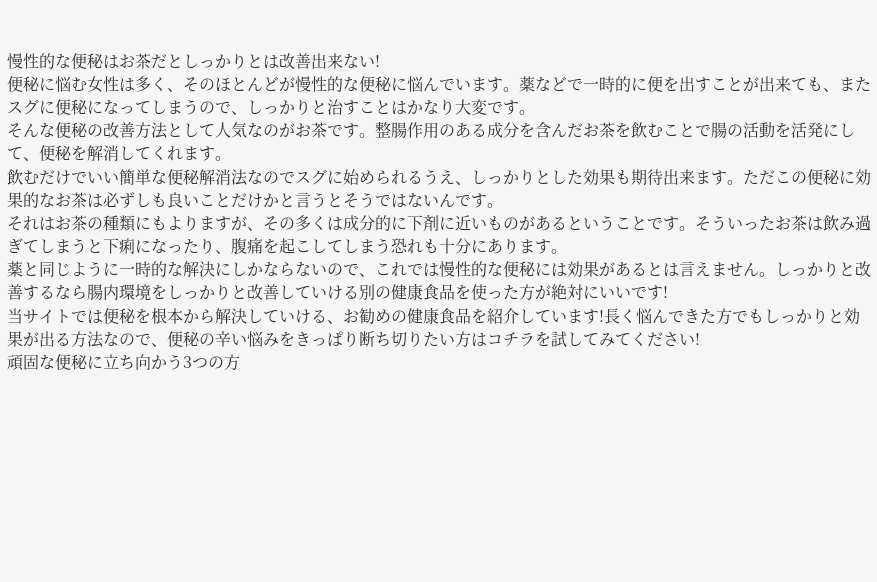慢性的な便秘はお茶だとしっかりとは改善出来ない!
便秘に悩む女性は多く、そのほとんどが慢性的な便秘に悩んでいます。薬などで一時的に便を出すことが出来ても、またスグに便秘になってしまうので、しっかりと治すことはかなり大変です。
そんな便秘の改善方法として人気なのがお茶です。整腸作用のある成分を含んだお茶を飲むことで腸の活動を活発にして、便秘を解消してくれます。
飲むだけでいい簡単な便秘解消法なのでスグに始められるうえ、しっかりとした効果も期待出来ます。ただこの便秘に効果的なお茶は必ずしも良いことだけかと言うとそうではないんです。
それはお茶の種類にもよりますが、その多くは成分的に下剤に近いものがあるということです。そういったお茶は飲み過ぎてしまうと下痢になったり、腹痛を起こしてしまう恐れも十分にあります。
薬と同じように一時的な解決にしかならないので、これでは慢性的な便秘には効果があるとは言えません。しっかりと改善するなら腸内環境をしっかりと改善していける別の健康食品を使った方が絶対にいいです!
当サイトでは便秘を根本から解決していける、お勧めの健康食品を紹介しています!長く悩んできた方でもしっかりと効果が出る方法なので、便秘の辛い悩みをきっぱり断ち切りたい方はコチラを試してみてください!
頑固な便秘に立ち向かう3つの方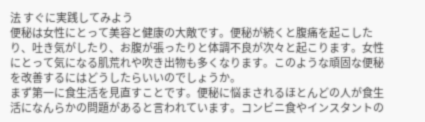法 すぐに実践してみよう
便秘は女性にとって美容と健康の大敵です。便秘が続くと腹痛を起こしたり、吐き気がしたり、お腹が張ったりと体調不良が次々と起こります。女性にとって気になる肌荒れや吹き出物も多くなります。このような頑固な便秘を改善するにはどうしたらいいのでしょうか。
まず第一に食生活を見直すことです。便秘に悩まされるほとんどの人が食生活になんらかの問題があると言われています。コンビニ食やインスタントの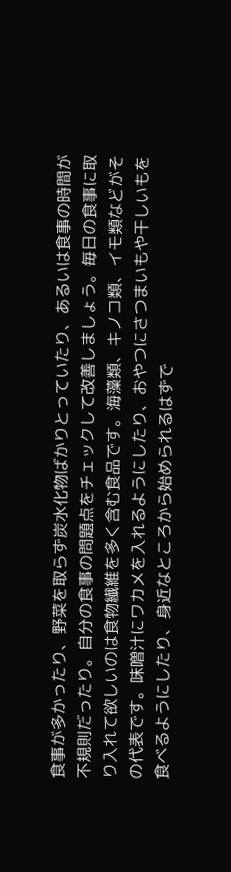食事が多かったり、野菜を取らず炭水化物ばかりとっていたり、あるいは食事の時間が不規則だったり。自分の食事の問題点をチェックして改善しましょう。毎日の食事に取り入れて欲しいのは食物繊維を多く含む食品です。海藻類、キノコ類、イモ類などがその代表です。味噌汁にワカメを入れるようにしたり、おやつにさつまいもや干しいもを食べるようにしたり、身近なところから始められるはずで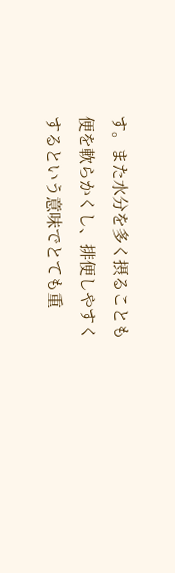す。また水分を多く摂ることも便を軟らかくし、排便しやすくするという意味でとても重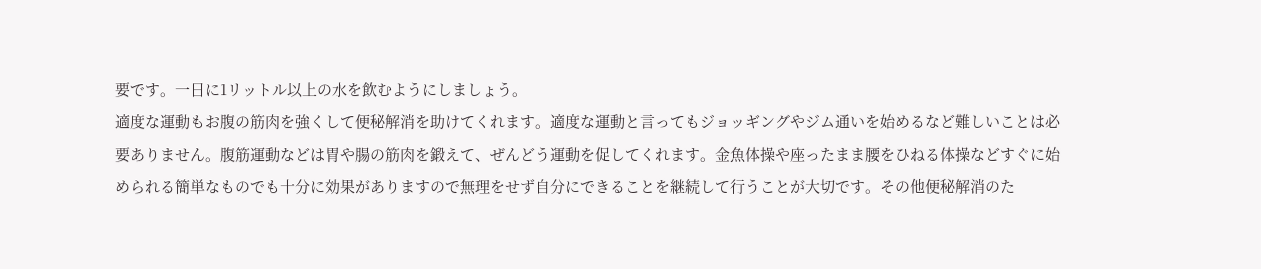要です。一日に1リットル以上の水を飲むようにしましょう。
適度な運動もお腹の筋肉を強くして便秘解消を助けてくれます。適度な運動と言ってもジョッギングやジム通いを始めるなど難しいことは必要ありません。腹筋運動などは胃や腸の筋肉を鍛えて、ぜんどう運動を促してくれます。金魚体操や座ったまま腰をひねる体操などすぐに始められる簡単なものでも十分に効果がありますので無理をせず自分にできることを継続して行うことが大切です。その他便秘解消のた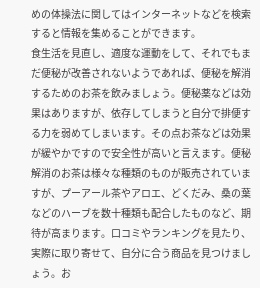めの体操法に関してはインターネットなどを検索すると情報を集めることができます。
食生活を見直し、適度な運動をして、それでもまだ便秘が改善されないようであれば、便秘を解消するためのお茶を飲みましょう。便秘薬などは効果はありますが、依存してしまうと自分で排便する力を弱めてしまいます。その点お茶などは効果が緩やかですので安全性が高いと言えます。便秘解消のお茶は様々な種類のものが販売されていますが、プーアール茶やアロエ、どくだみ、桑の葉などのハーブを数十種類も配合したものなど、期待が高まります。口コミやランキングを見たり、実際に取り寄せて、自分に合う商品を見つけましょう。お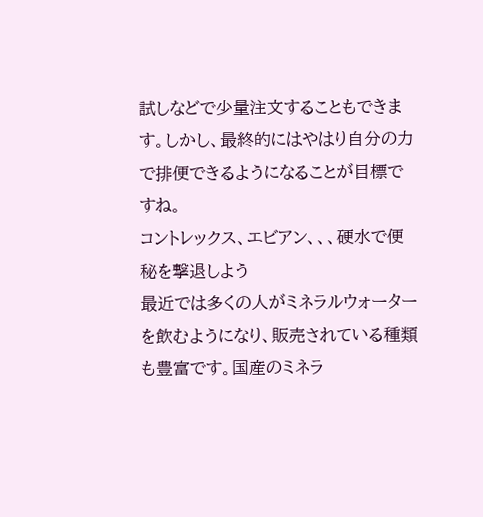試しなどで少量注文することもできます。しかし、最終的にはやはり自分の力で排便できるようになることが目標ですね。
コントレックス、エビアン、、、硬水で便秘を撃退しよう
最近では多くの人がミネラルウォーターを飲むようになり、販売されている種類も豊富です。国産のミネラ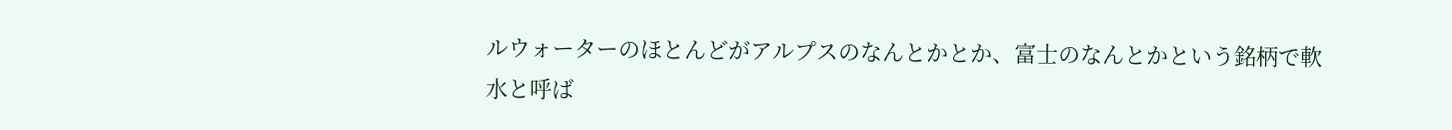ルウォーターのほとんどがアルプスのなんとかとか、富士のなんとかという銘柄で軟水と呼ば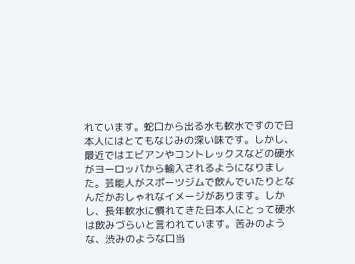れています。蛇口から出る水も軟水ですので日本人にはとてもなじみの深い味です。しかし、最近ではエビアンやコントレックスなどの硬水がヨーロッパから輸入されるようになりました。芸能人がスポーツジムで飲んでいたりとなんだかおしゃれなイメージがあります。しかし、長年軟水に慣れてきた日本人にとって硬水は飲みづらいと言われています。苦みのような、渋みのような口当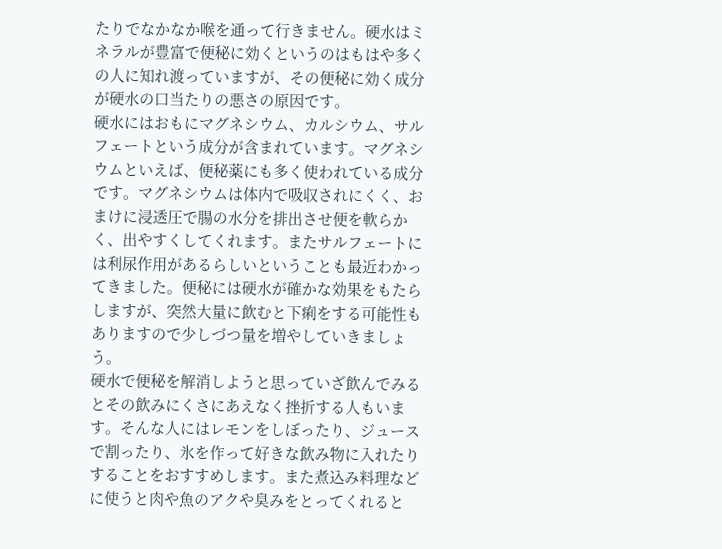たりでなかなか喉を通って行きません。硬水はミネラルが豊富で便秘に効くというのはもはや多くの人に知れ渡っていますが、その便秘に効く成分が硬水の口当たりの悪さの原因です。
硬水にはおもにマグネシウム、カルシウム、サルフェートという成分が含まれています。マグネシウムといえば、便秘薬にも多く使われている成分です。マグネシウムは体内で吸収されにくく、おまけに浸透圧で腸の水分を排出させ便を軟らかく、出やすくしてくれます。またサルフェートには利尿作用があるらしいということも最近わかってきました。便秘には硬水が確かな効果をもたらしますが、突然大量に飲むと下痢をする可能性もありますので少しづつ量を増やしていきましょう。
硬水で便秘を解消しようと思っていざ飲んでみるとその飲みにくさにあえなく挫折する人もいます。そんな人にはレモンをしぼったり、ジュースで割ったり、氷を作って好きな飲み物に入れたりすることをおすすめします。また煮込み料理などに使うと肉や魚のアクや臭みをとってくれると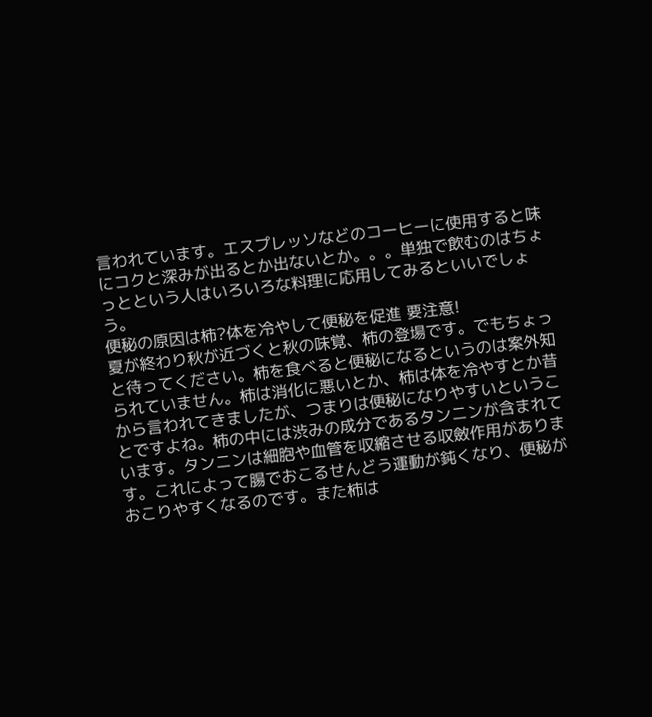言われています。エスプレッソなどのコーヒーに使用すると味にコクと深みが出るとか出ないとか。。。単独で飲むのはちょっとという人はいろいろな料理に応用してみるといいでしょう。
便秘の原因は柿?体を冷やして便秘を促進 要注意!
夏が終わり秋が近づくと秋の味覚、柿の登場です。でもちょっと待ってください。柿を食べると便秘になるというのは案外知られていません。柿は消化に悪いとか、柿は体を冷やすとか昔から言われてきましたが、つまりは便秘になりやすいということですよね。柿の中には渋みの成分であるタンニンが含まれています。タンニンは細胞や血管を収縮させる収斂作用があります。これによって腸でおこるせんどう運動が鈍くなり、便秘がおこりやすくなるのです。また柿は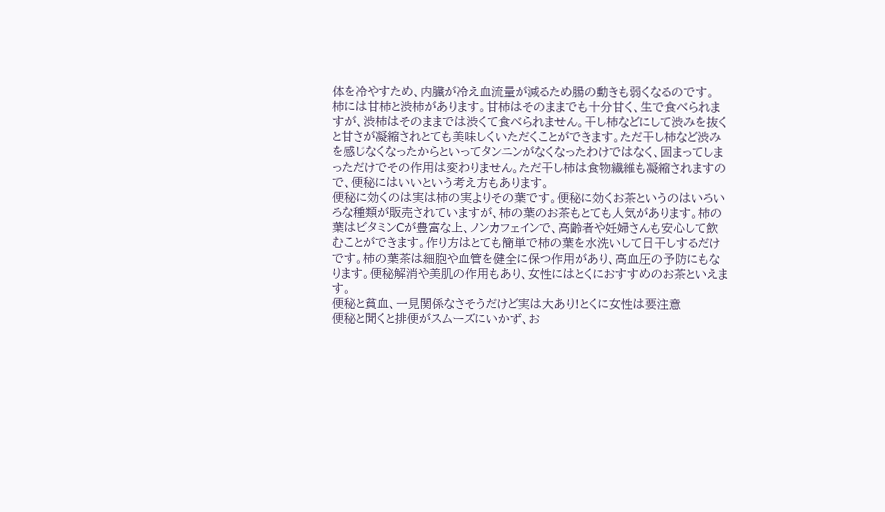体を冷やすため、内臓が冷え血流量が減るため腸の動きも弱くなるのです。
柿には甘柿と渋柿があります。甘柿はそのままでも十分甘く、生で食べられますが、渋柿はそのままでは渋くて食べられません。干し柿などにして渋みを抜くと甘さが凝縮されとても美味しくいただくことができます。ただ干し柿など渋みを感じなくなったからといってタンニンがなくなったわけではなく、固まってしまっただけでその作用は変わりません。ただ干し柿は食物繊維も凝縮されますので、便秘にはいいという考え方もあります。
便秘に効くのは実は柿の実よりその葉です。便秘に効くお茶というのはいろいろな種類が販売されていますが、柿の葉のお茶もとても人気があります。柿の葉はビタミンCが豊富な上、ノンカフェインで、高齢者や妊婦さんも安心して飲むことができます。作り方はとても簡単で柿の葉を水洗いして日干しするだけです。柿の葉茶は細胞や血管を健全に保つ作用があり、高血圧の予防にもなります。便秘解消や美肌の作用もあり、女性にはとくにおすすめのお茶といえます。
便秘と貧血、一見関係なさそうだけど実は大あり!とくに女性は要注意
便秘と聞くと排便がスムーズにいかず、お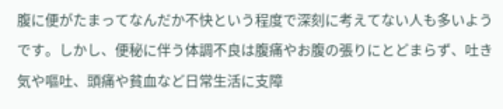腹に便がたまってなんだか不快という程度で深刻に考えてない人も多いようです。しかし、便秘に伴う体調不良は腹痛やお腹の張りにとどまらず、吐き気や嘔吐、頭痛や貧血など日常生活に支障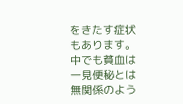をきたす症状もあります。中でも貧血は一見便秘とは無関係のよう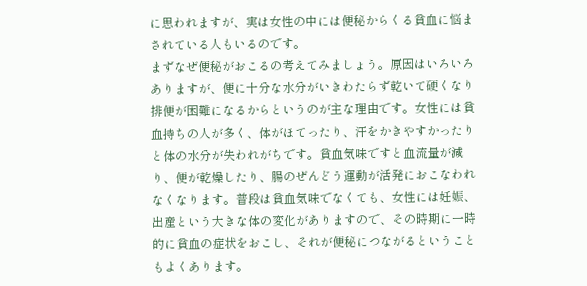に思われますが、実は女性の中には便秘からくる貧血に悩まされている人もいるのです。
まずなぜ便秘がおこるの考えてみましょう。原因はいろいろありますが、便に十分な水分がいきわたらず乾いて硬くなり排便が困難になるからというのが主な理由です。女性には貧血持ちの人が多く、体がほてったり、汗をかきやすかったりと体の水分が失われがちです。貧血気味ですと血流量が減り、便が乾燥したり、腸のぜんどう運動が活発におこなわれなくなります。普段は貧血気味でなくても、女性には妊娠、出産という大きな体の変化がありますので、その時期に一時的に貧血の症状をおこし、それが便秘につながるということもよくあります。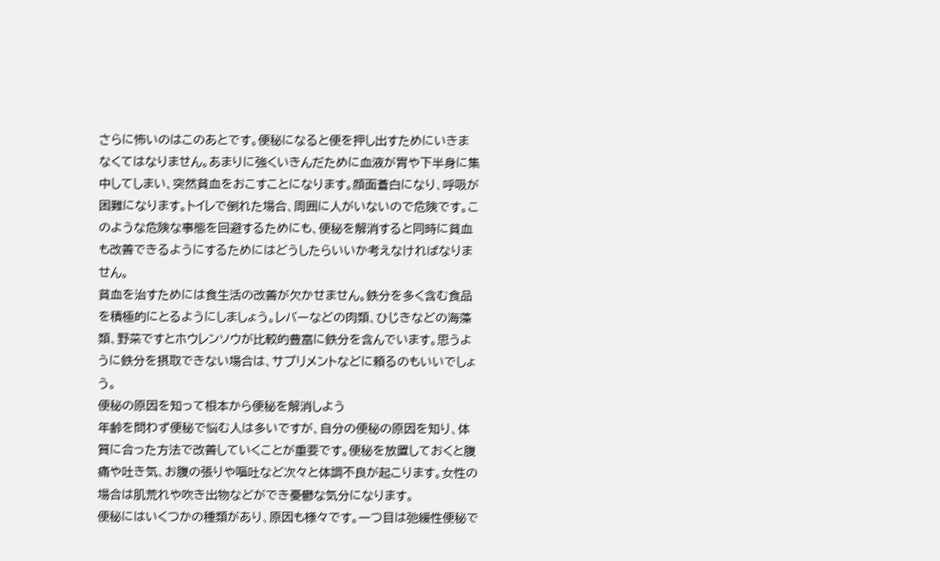さらに怖いのはこのあとです。便秘になると便を押し出すためにいきまなくてはなりません。あまりに強くいきんだために血液が胃や下半身に集中してしまい、突然貧血をおこすことになります。顔面蒼白になり、呼吸が困難になります。トイレで倒れた場合、周囲に人がいないので危険です。このような危険な事態を回避するためにも、便秘を解消すると同時に貧血も改善できるようにするためにはどうしたらいいか考えなければなりません。
貧血を治すためには食生活の改善が欠かせません。鉄分を多く含む食品を積極的にとるようにしましょう。レバーなどの肉類、ひじきなどの海藻類、野菜ですとホウレンソウが比較的豊富に鉄分を含んでいます。思うように鉄分を摂取できない場合は、サプリメントなどに頼るのもいいでしょう。
便秘の原因を知って根本から便秘を解消しよう
年齢を問わず便秘で悩む人は多いですが、自分の便秘の原因を知り、体質に合った方法で改善していくことが重要です。便秘を放置しておくと腹痛や吐き気、お腹の張りや嘔吐など次々と体調不良が起こります。女性の場合は肌荒れや吹き出物などができ憂鬱な気分になります。
便秘にはいくつかの種類があり、原因も様々です。一つ目は弛緩性便秘で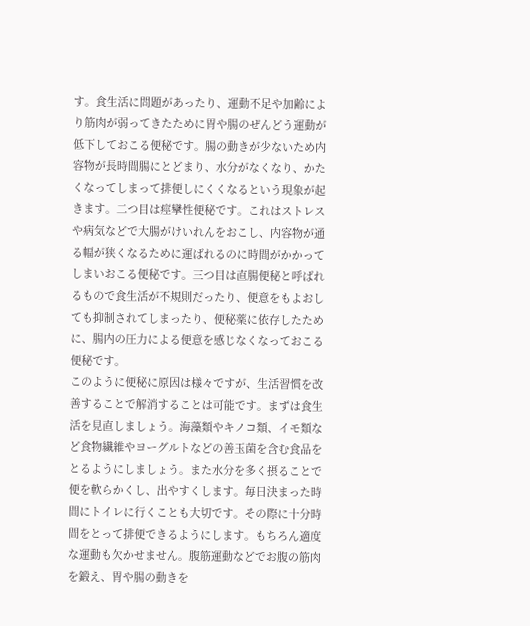す。食生活に問題があったり、運動不足や加齢により筋肉が弱ってきたために胃や腸のぜんどう運動が低下しておこる便秘です。腸の動きが少ないため内容物が長時間腸にとどまり、水分がなくなり、かたくなってしまって排便しにくくなるという現象が起きます。二つ目は痙攣性便秘です。これはストレスや病気などで大腸がけいれんをおこし、内容物が通る幅が狭くなるために運ばれるのに時間がかかってしまいおこる便秘です。三つ目は直腸便秘と呼ばれるもので食生活が不規則だったり、便意をもよおしても抑制されてしまったり、便秘薬に依存したために、腸内の圧力による便意を感じなくなっておこる便秘です。
このように便秘に原因は様々ですが、生活習慣を改善することで解消することは可能です。まずは食生活を見直しましょう。海藻類やキノコ類、イモ類など食物繊維やヨーグルトなどの善玉菌を含む食品をとるようにしましょう。また水分を多く摂ることで便を軟らかくし、出やすくします。毎日決まった時間にトイレに行くことも大切です。その際に十分時間をとって排便できるようにします。もちろん適度な運動も欠かせません。腹筋運動などでお腹の筋肉を鍛え、胃や腸の動きを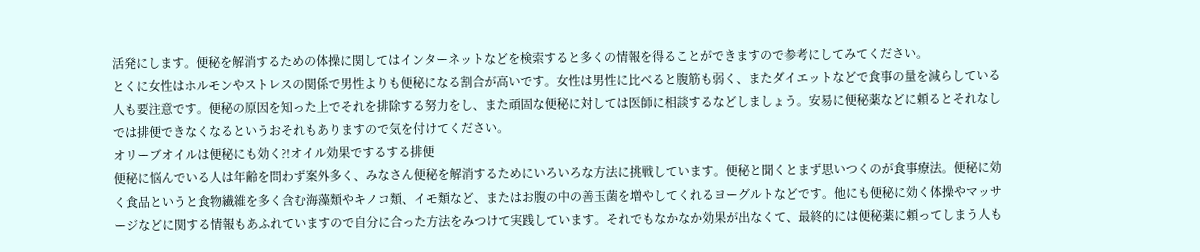活発にします。便秘を解消するための体操に関してはインターネットなどを検索すると多くの情報を得ることができますので参考にしてみてください。
とくに女性はホルモンやストレスの関係で男性よりも便秘になる割合が高いです。女性は男性に比べると腹筋も弱く、またダイエットなどで食事の量を減らしている人も要注意です。便秘の原因を知った上でそれを排除する努力をし、また頑固な便秘に対しては医師に相談するなどしましょう。安易に便秘薬などに頼るとそれなしでは排便できなくなるというおそれもありますので気を付けてください。
オリーブオイルは便秘にも効く?!オイル効果でするする排便
便秘に悩んでいる人は年齢を問わず案外多く、みなさん便秘を解消するためにいろいろな方法に挑戦しています。便秘と聞くとまず思いつくのが食事療法。便秘に効く食品というと食物繊維を多く含む海藻類やキノコ類、イモ類など、またはお腹の中の善玉菌を増やしてくれるヨーグルトなどです。他にも便秘に効く体操やマッサージなどに関する情報もあふれていますので自分に合った方法をみつけて実践しています。それでもなかなか効果が出なくて、最終的には便秘薬に頼ってしまう人も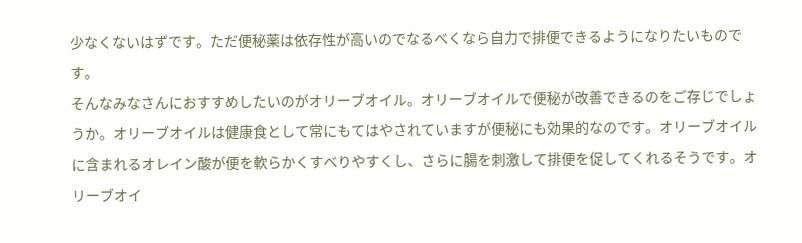少なくないはずです。ただ便秘薬は依存性が高いのでなるべくなら自力で排便できるようになりたいものです。
そんなみなさんにおすすめしたいのがオリーブオイル。オリーブオイルで便秘が改善できるのをご存じでしょうか。オリーブオイルは健康食として常にもてはやされていますが便秘にも効果的なのです。オリーブオイルに含まれるオレイン酸が便を軟らかくすべりやすくし、さらに腸を刺激して排便を促してくれるそうです。オリーブオイ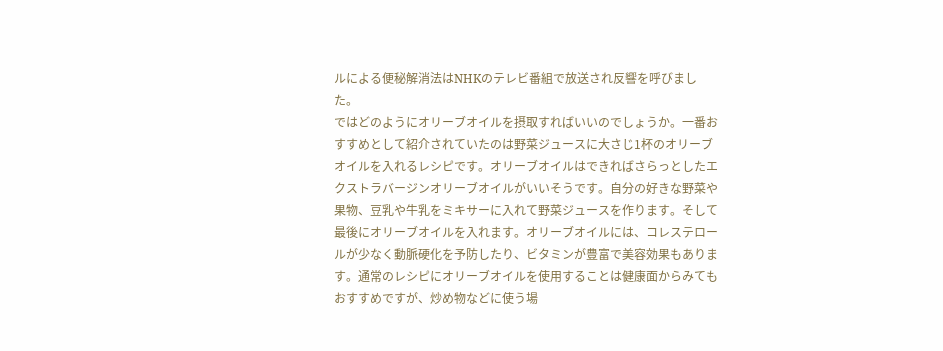ルによる便秘解消法はNHKのテレビ番組で放送され反響を呼びました。
ではどのようにオリーブオイルを摂取すればいいのでしょうか。一番おすすめとして紹介されていたのは野菜ジュースに大さじ1杯のオリーブオイルを入れるレシピです。オリーブオイルはできればさらっとしたエクストラバージンオリーブオイルがいいそうです。自分の好きな野菜や果物、豆乳や牛乳をミキサーに入れて野菜ジュースを作ります。そして最後にオリーブオイルを入れます。オリーブオイルには、コレステロールが少なく動脈硬化を予防したり、ビタミンが豊富で美容効果もあります。通常のレシピにオリーブオイルを使用することは健康面からみてもおすすめですが、炒め物などに使う場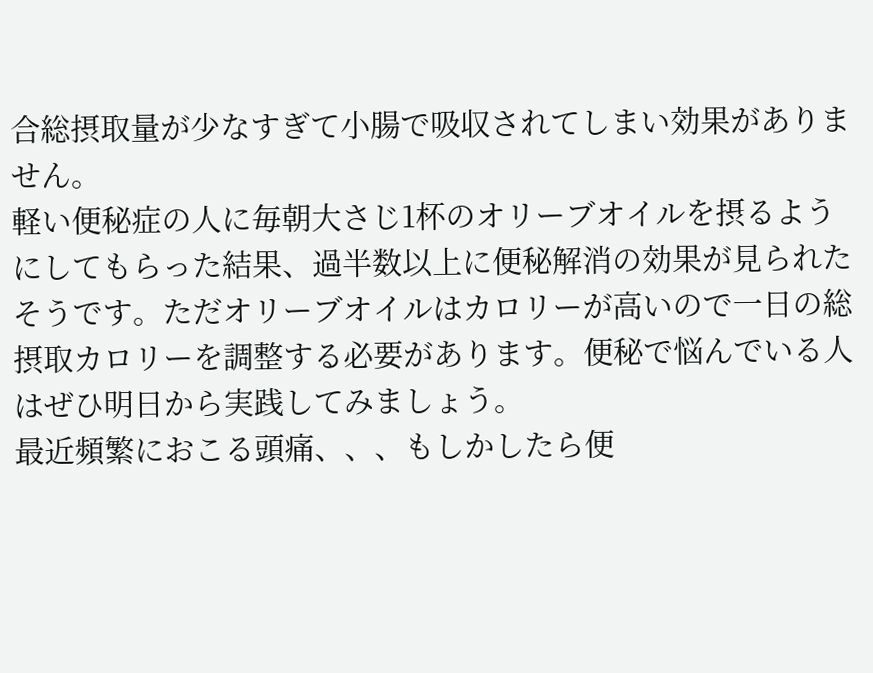合総摂取量が少なすぎて小腸で吸収されてしまい効果がありません。
軽い便秘症の人に毎朝大さじ1杯のオリーブオイルを摂るようにしてもらった結果、過半数以上に便秘解消の効果が見られたそうです。ただオリーブオイルはカロリーが高いので一日の総摂取カロリーを調整する必要があります。便秘で悩んでいる人はぜひ明日から実践してみましょう。
最近頻繁におこる頭痛、、、もしかしたら便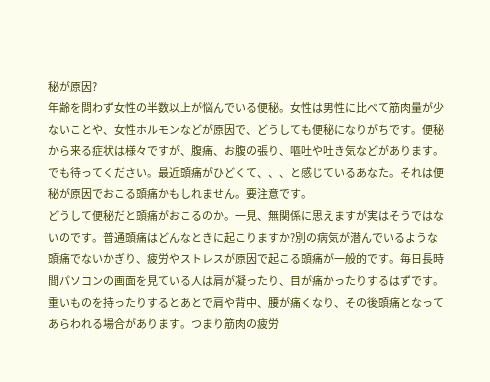秘が原因?
年齢を問わず女性の半数以上が悩んでいる便秘。女性は男性に比べて筋肉量が少ないことや、女性ホルモンなどが原因で、どうしても便秘になりがちです。便秘から来る症状は様々ですが、腹痛、お腹の張り、嘔吐や吐き気などがあります。でも待ってください。最近頭痛がひどくて、、、と感じているあなた。それは便秘が原因でおこる頭痛かもしれません。要注意です。
どうして便秘だと頭痛がおこるのか。一見、無関係に思えますが実はそうではないのです。普通頭痛はどんなときに起こりますか?別の病気が潜んでいるような頭痛でないかぎり、疲労やストレスが原因で起こる頭痛が一般的です。毎日長時間パソコンの画面を見ている人は肩が凝ったり、目が痛かったりするはずです。重いものを持ったりするとあとで肩や背中、腰が痛くなり、その後頭痛となってあらわれる場合があります。つまり筋肉の疲労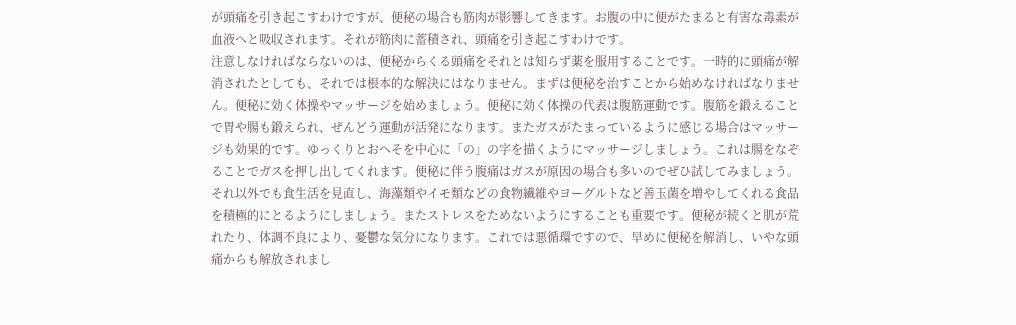が頭痛を引き起こすわけですが、便秘の場合も筋肉が影響してきます。お腹の中に便がたまると有害な毒素が血液へと吸収されます。それが筋肉に蓄積され、頭痛を引き起こすわけです。
注意しなければならないのは、便秘からくる頭痛をそれとは知らず薬を服用することです。一時的に頭痛が解消されたとしても、それでは根本的な解決にはなりません。まずは便秘を治すことから始めなければなりません。便秘に効く体操やマッサージを始めましょう。便秘に効く体操の代表は腹筋運動です。腹筋を鍛えることで胃や腸も鍛えられ、ぜんどう運動が活発になります。またガスがたまっているように感じる場合はマッサージも効果的です。ゆっくりとおへそを中心に「の」の字を描くようにマッサージしましょう。これは腸をなぞることでガスを押し出してくれます。便秘に伴う腹痛はガスが原因の場合も多いのでぜひ試してみましょう。
それ以外でも食生活を見直し、海藻類やイモ類などの食物繊維やヨーグルトなど善玉菌を増やしてくれる食品を積極的にとるようにしましょう。またストレスをためないようにすることも重要です。便秘が続くと肌が荒れたり、体調不良により、憂鬱な気分になります。これでは悪循環ですので、早めに便秘を解消し、いやな頭痛からも解放されまし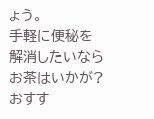ょう。
手軽に便秘を解消したいならお茶はいかが?おすす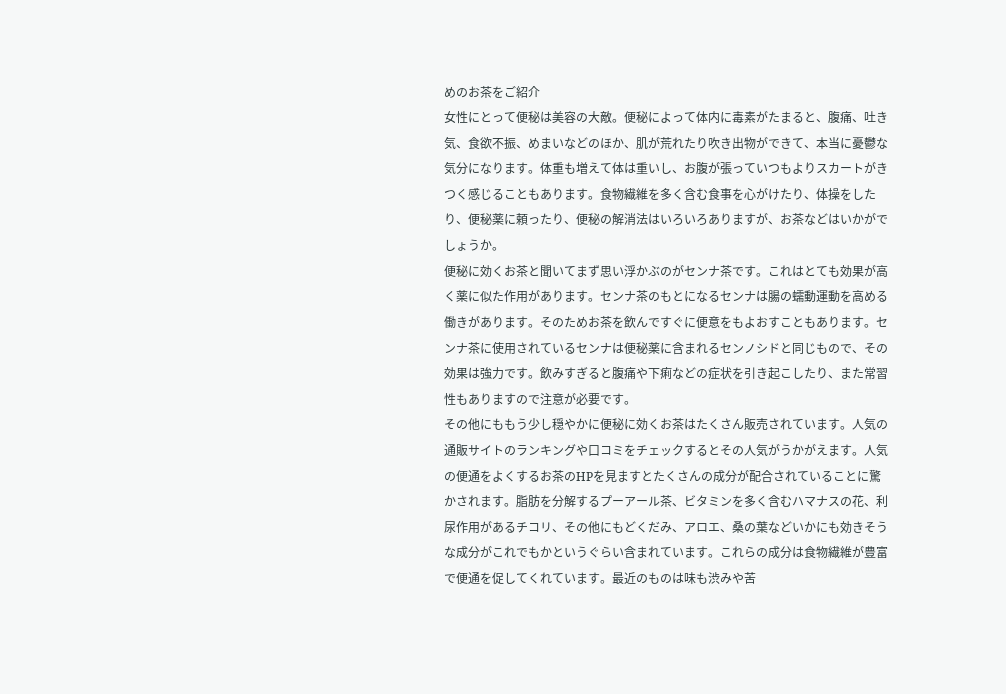めのお茶をご紹介
女性にとって便秘は美容の大敵。便秘によって体内に毒素がたまると、腹痛、吐き気、食欲不振、めまいなどのほか、肌が荒れたり吹き出物ができて、本当に憂鬱な気分になります。体重も増えて体は重いし、お腹が張っていつもよりスカートがきつく感じることもあります。食物繊維を多く含む食事を心がけたり、体操をしたり、便秘薬に頼ったり、便秘の解消法はいろいろありますが、お茶などはいかがでしょうか。
便秘に効くお茶と聞いてまず思い浮かぶのがセンナ茶です。これはとても効果が高く薬に似た作用があります。センナ茶のもとになるセンナは腸の蠕動運動を高める働きがあります。そのためお茶を飲んですぐに便意をもよおすこともあります。センナ茶に使用されているセンナは便秘薬に含まれるセンノシドと同じもので、その効果は強力です。飲みすぎると腹痛や下痢などの症状を引き起こしたり、また常習性もありますので注意が必要です。
その他にももう少し穏やかに便秘に効くお茶はたくさん販売されています。人気の通販サイトのランキングや口コミをチェックするとその人気がうかがえます。人気の便通をよくするお茶のHPを見ますとたくさんの成分が配合されていることに驚かされます。脂肪を分解するプーアール茶、ビタミンを多く含むハマナスの花、利尿作用があるチコリ、その他にもどくだみ、アロエ、桑の葉などいかにも効きそうな成分がこれでもかというぐらい含まれています。これらの成分は食物繊維が豊富で便通を促してくれています。最近のものは味も渋みや苦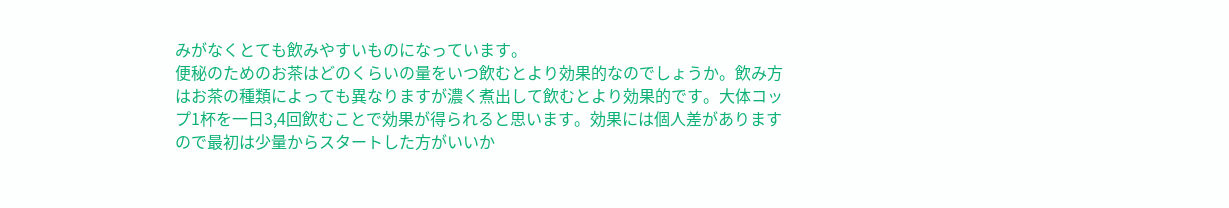みがなくとても飲みやすいものになっています。
便秘のためのお茶はどのくらいの量をいつ飲むとより効果的なのでしょうか。飲み方はお茶の種類によっても異なりますが濃く煮出して飲むとより効果的です。大体コップ1杯を一日3,4回飲むことで効果が得られると思います。効果には個人差がありますので最初は少量からスタートした方がいいか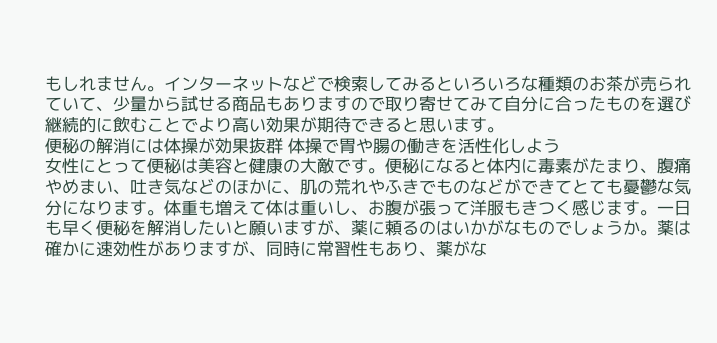もしれません。インターネットなどで検索してみるといろいろな種類のお茶が売られていて、少量から試せる商品もありますので取り寄せてみて自分に合ったものを選び継続的に飲むことでより高い効果が期待できると思います。
便秘の解消には体操が効果抜群 体操で胃や腸の働きを活性化しよう
女性にとって便秘は美容と健康の大敵です。便秘になると体内に毒素がたまり、腹痛やめまい、吐き気などのほかに、肌の荒れやふきでものなどができてとても憂鬱な気分になります。体重も増えて体は重いし、お腹が張って洋服もきつく感じます。一日も早く便秘を解消したいと願いますが、薬に頼るのはいかがなものでしょうか。薬は確かに速効性がありますが、同時に常習性もあり、薬がな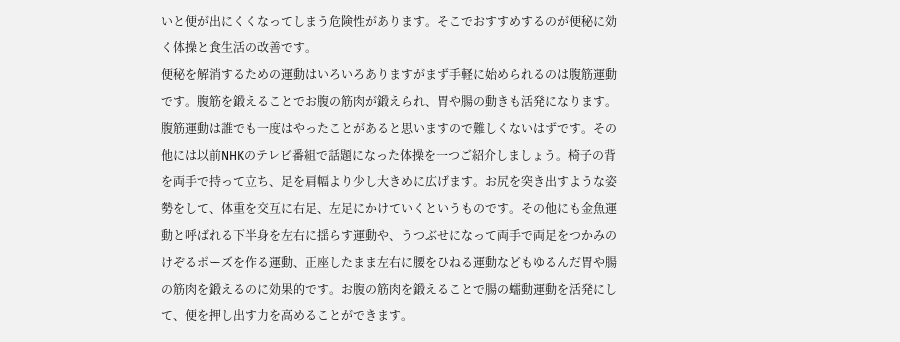いと便が出にくくなってしまう危険性があります。そこでおすすめするのが便秘に効く体操と食生活の改善です。
便秘を解消するための運動はいろいろありますがまず手軽に始められるのは腹筋運動です。腹筋を鍛えることでお腹の筋肉が鍛えられ、胃や腸の動きも活発になります。腹筋運動は誰でも一度はやったことがあると思いますので難しくないはずです。その他には以前NHKのテレビ番組で話題になった体操を一つご紹介しましょう。椅子の背を両手で持って立ち、足を肩幅より少し大きめに広げます。お尻を突き出すような姿勢をして、体重を交互に右足、左足にかけていくというものです。その他にも金魚運動と呼ばれる下半身を左右に揺らす運動や、うつぶせになって両手で両足をつかみのけぞるポーズを作る運動、正座したまま左右に腰をひねる運動などもゆるんだ胃や腸の筋肉を鍛えるのに効果的です。お腹の筋肉を鍛えることで腸の蠕動運動を活発にして、便を押し出す力を高めることができます。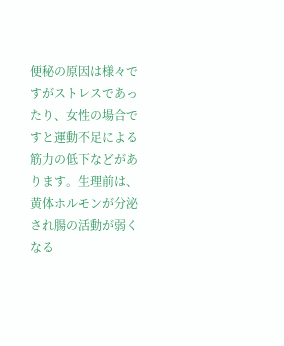便秘の原因は様々ですがストレスであったり、女性の場合ですと運動不足による筋力の低下などがあります。生理前は、黄体ホルモンが分泌され腸の活動が弱くなる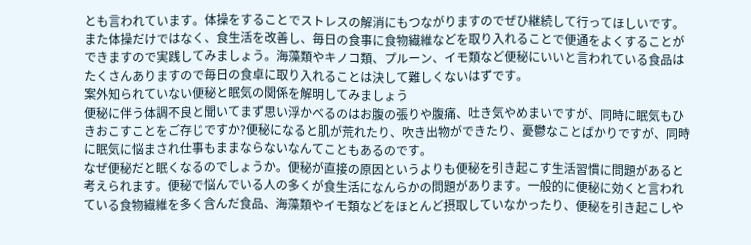とも言われています。体操をすることでストレスの解消にもつながりますのでぜひ継続して行ってほしいです。また体操だけではなく、食生活を改善し、毎日の食事に食物繊維などを取り入れることで便通をよくすることができますので実践してみましょう。海藻類やキノコ類、プルーン、イモ類など便秘にいいと言われている食品はたくさんありますので毎日の食卓に取り入れることは決して難しくないはずです。
案外知られていない便秘と眠気の関係を解明してみましょう
便秘に伴う体調不良と聞いてまず思い浮かべるのはお腹の張りや腹痛、吐き気やめまいですが、同時に眠気もひきおこすことをご存じですか?便秘になると肌が荒れたり、吹き出物ができたり、憂鬱なことばかりですが、同時に眠気に悩まされ仕事もままならないなんてこともあるのです。
なぜ便秘だと眠くなるのでしょうか。便秘が直接の原因というよりも便秘を引き起こす生活習慣に問題があると考えられます。便秘で悩んでいる人の多くが食生活になんらかの問題があります。一般的に便秘に効くと言われている食物繊維を多く含んだ食品、海藻類やイモ類などをほとんど摂取していなかったり、便秘を引き起こしや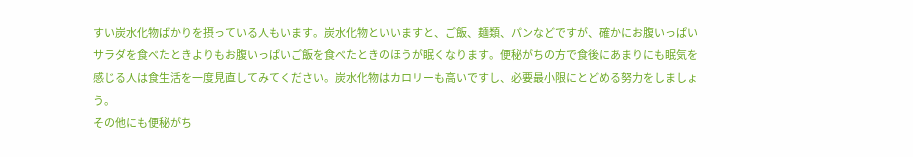すい炭水化物ばかりを摂っている人もいます。炭水化物といいますと、ご飯、麺類、パンなどですが、確かにお腹いっぱいサラダを食べたときよりもお腹いっぱいご飯を食べたときのほうが眠くなります。便秘がちの方で食後にあまりにも眠気を感じる人は食生活を一度見直してみてください。炭水化物はカロリーも高いですし、必要最小限にとどめる努力をしましょう。
その他にも便秘がち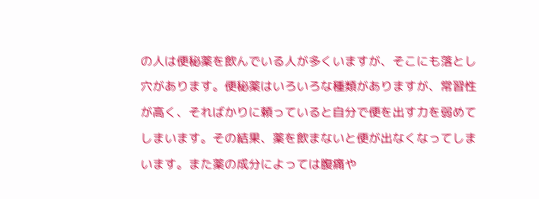の人は便秘薬を飲んでいる人が多くいますが、そこにも落とし穴があります。便秘薬はいろいろな種類がありますが、常習性が高く、そればかりに頼っていると自分で便を出す力を弱めてしまいます。その結果、薬を飲まないと便が出なくなってしまいます。また薬の成分によっては腹痛や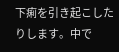下痢を引き起こしたりします。中で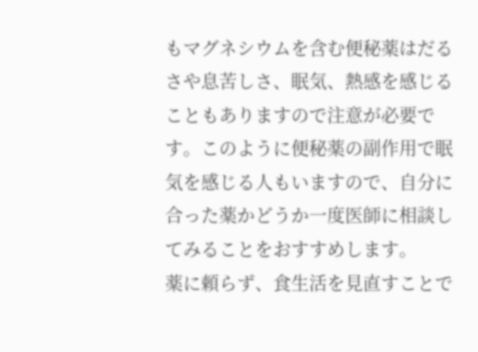もマグネシウムを含む便秘薬はだるさや息苦しさ、眠気、熱感を感じることもありますので注意が必要です。このように便秘薬の副作用で眠気を感じる人もいますので、自分に合った薬かどうか一度医師に相談してみることをおすすめします。
薬に頼らず、食生活を見直すことで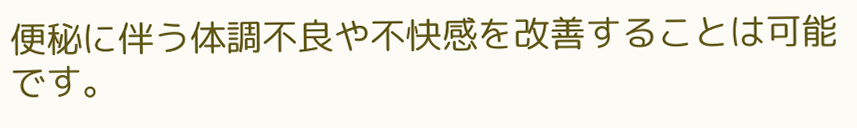便秘に伴う体調不良や不快感を改善することは可能です。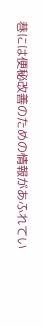巷には便秘改善のための情報があふれてい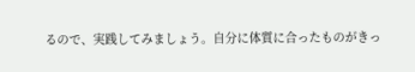るので、実践してみましょう。自分に体質に合ったものがきっ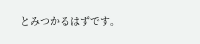とみつかるはずです。